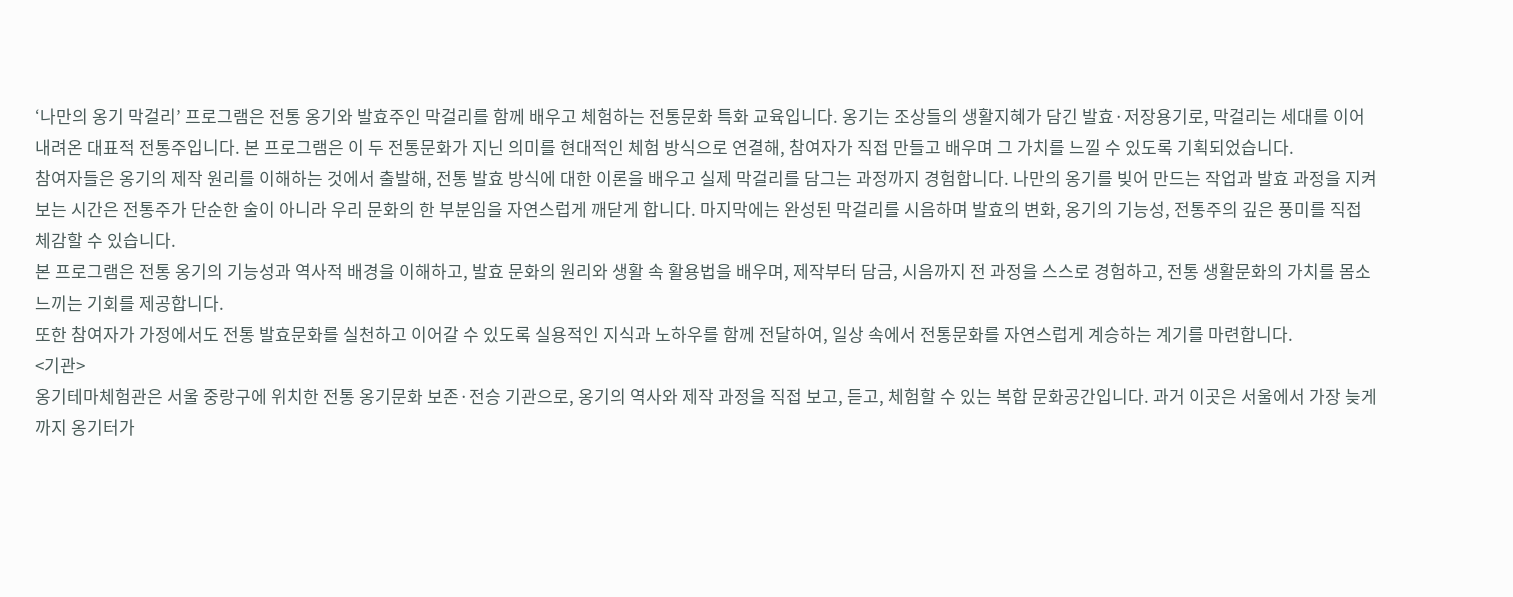‘나만의 옹기 막걸리’ 프로그램은 전통 옹기와 발효주인 막걸리를 함께 배우고 체험하는 전통문화 특화 교육입니다. 옹기는 조상들의 생활지혜가 담긴 발효·저장용기로, 막걸리는 세대를 이어 내려온 대표적 전통주입니다. 본 프로그램은 이 두 전통문화가 지닌 의미를 현대적인 체험 방식으로 연결해, 참여자가 직접 만들고 배우며 그 가치를 느낄 수 있도록 기획되었습니다.
참여자들은 옹기의 제작 원리를 이해하는 것에서 출발해, 전통 발효 방식에 대한 이론을 배우고 실제 막걸리를 담그는 과정까지 경험합니다. 나만의 옹기를 빚어 만드는 작업과 발효 과정을 지켜보는 시간은 전통주가 단순한 술이 아니라 우리 문화의 한 부분임을 자연스럽게 깨닫게 합니다. 마지막에는 완성된 막걸리를 시음하며 발효의 변화, 옹기의 기능성, 전통주의 깊은 풍미를 직접 체감할 수 있습니다.
본 프로그램은 전통 옹기의 기능성과 역사적 배경을 이해하고, 발효 문화의 원리와 생활 속 활용법을 배우며, 제작부터 담금, 시음까지 전 과정을 스스로 경험하고, 전통 생활문화의 가치를 몸소 느끼는 기회를 제공합니다.
또한 참여자가 가정에서도 전통 발효문화를 실천하고 이어갈 수 있도록 실용적인 지식과 노하우를 함께 전달하여, 일상 속에서 전통문화를 자연스럽게 계승하는 계기를 마련합니다.
<기관>
옹기테마체험관은 서울 중랑구에 위치한 전통 옹기문화 보존·전승 기관으로, 옹기의 역사와 제작 과정을 직접 보고, 듣고, 체험할 수 있는 복합 문화공간입니다. 과거 이곳은 서울에서 가장 늦게까지 옹기터가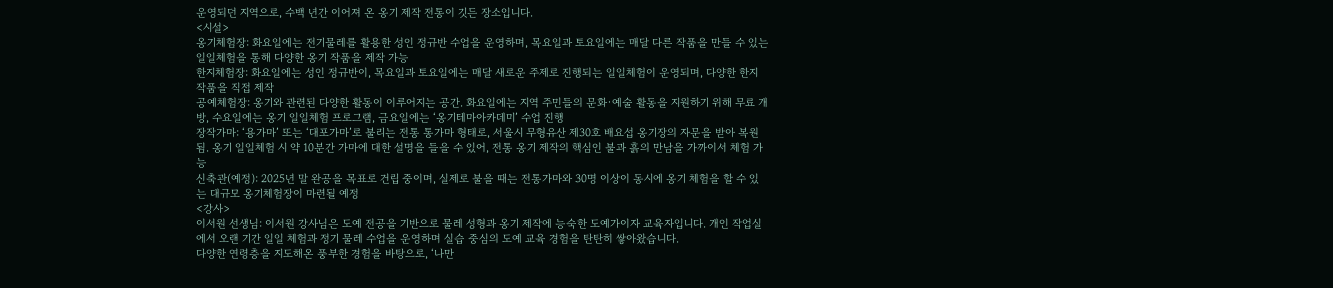운영되던 지역으로, 수백 년간 이어져 온 옹기 제작 전통이 깃든 장소입니다.
<시설>
옹기체험장: 화요일에는 전기물레를 활용한 성인 정규반 수업을 운영하며, 목요일과 토요일에는 매달 다른 작품을 만들 수 있는 일일체험을 통해 다양한 옹기 작품을 제작 가능
한지체험장: 화요일에는 성인 정규반이, 목요일과 토요일에는 매달 새로운 주제로 진행되는 일일체험이 운영되며, 다양한 한지 작품을 직접 제작
공예체험장: 옹기와 관련된 다양한 활동이 이루어지는 공간. 화요일에는 지역 주민들의 문화·예술 활동을 지원하기 위해 무료 개방, 수요일에는 옹기 일일체험 프로그램, 금요일에는 ‘옹기테마아카데미’ 수업 진행
장작가마: ‘용가마’ 또는 ‘대포가마’로 불리는 전통 통가마 형태로, 서울시 무형유산 제30호 배요섭 옹기장의 자문을 받아 복원됨. 옹기 일일체험 시 약 10분간 가마에 대한 설명을 들을 수 있어, 전통 옹기 제작의 핵심인 불과 흙의 만남을 가까이서 체험 가능
신축관(예정): 2025년 말 완공을 목표로 건립 중이며, 실제로 불을 때는 전통가마와 30명 이상이 동시에 옹기 체험을 할 수 있는 대규모 옹기체험장이 마련될 예정
<강사>
이서원 선생님: 이서원 강사님은 도예 전공을 기반으로 물레 성형과 옹기 제작에 능숙한 도예가이자 교육자입니다. 개인 작업실에서 오랜 기간 일일 체험과 정기 물레 수업을 운영하며 실습 중심의 도예 교육 경험을 탄탄히 쌓아왔습니다.
다양한 연령층을 지도해온 풍부한 경험을 바탕으로, ‘나만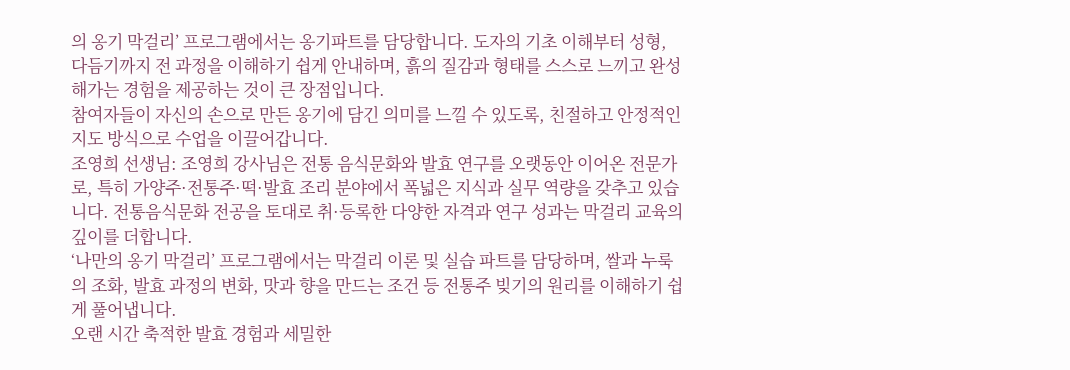의 옹기 막걸리’ 프로그램에서는 옹기파트를 담당합니다. 도자의 기초 이해부터 성형, 다듬기까지 전 과정을 이해하기 쉽게 안내하며, 흙의 질감과 형태를 스스로 느끼고 완성해가는 경험을 제공하는 것이 큰 장점입니다.
참여자들이 자신의 손으로 만든 옹기에 담긴 의미를 느낄 수 있도록, 친절하고 안정적인 지도 방식으로 수업을 이끌어갑니다.
조영희 선생님: 조영희 강사님은 전통 음식문화와 발효 연구를 오랫동안 이어온 전문가로, 특히 가양주·전통주·떡·발효 조리 분야에서 폭넓은 지식과 실무 역량을 갖추고 있습니다. 전통음식문화 전공을 토대로 취·등록한 다양한 자격과 연구 성과는 막걸리 교육의 깊이를 더합니다.
‘나만의 옹기 막걸리’ 프로그램에서는 막걸리 이론 및 실습 파트를 담당하며, 쌀과 누룩의 조화, 발효 과정의 변화, 맛과 향을 만드는 조건 등 전통주 빚기의 원리를 이해하기 쉽게 풀어냅니다.
오랜 시간 축적한 발효 경험과 세밀한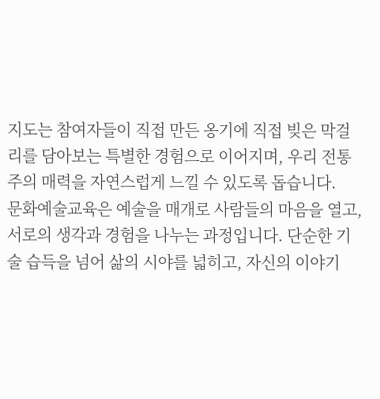지도는 참여자들이 직접 만든 옹기에 직접 빚은 막걸리를 담아보는 특별한 경험으로 이어지며, 우리 전통주의 매력을 자연스럽게 느낄 수 있도록 돕습니다.
문화예술교육은 예술을 매개로 사람들의 마음을 열고, 서로의 생각과 경험을 나누는 과정입니다. 단순한 기술 습득을 넘어 삶의 시야를 넓히고, 자신의 이야기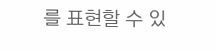를 표현할 수 있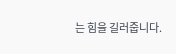는 힘을 길러줍니다.